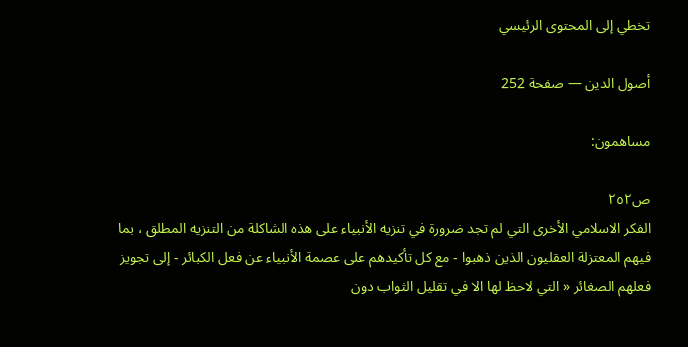تخطي إلى المحتوى الرئيسي

أصول الدين — صفحة 252

مساهمون:

ص٢٥٢
الفكر الاسلامي الأخرى التي لم تجد ضرورة في تنزيه الأنبياء على هذه الشاكلة من التنزيه المطلق ، بما فيهم المعتزلة العقليون الذين ذهبوا - مع كل تأكيدهم على عصمة الأنبياء عن فعل الكبائر - إلى تجويز فعلهم الصغائر « التي لاحظ لها الا في تقليل الثواب دون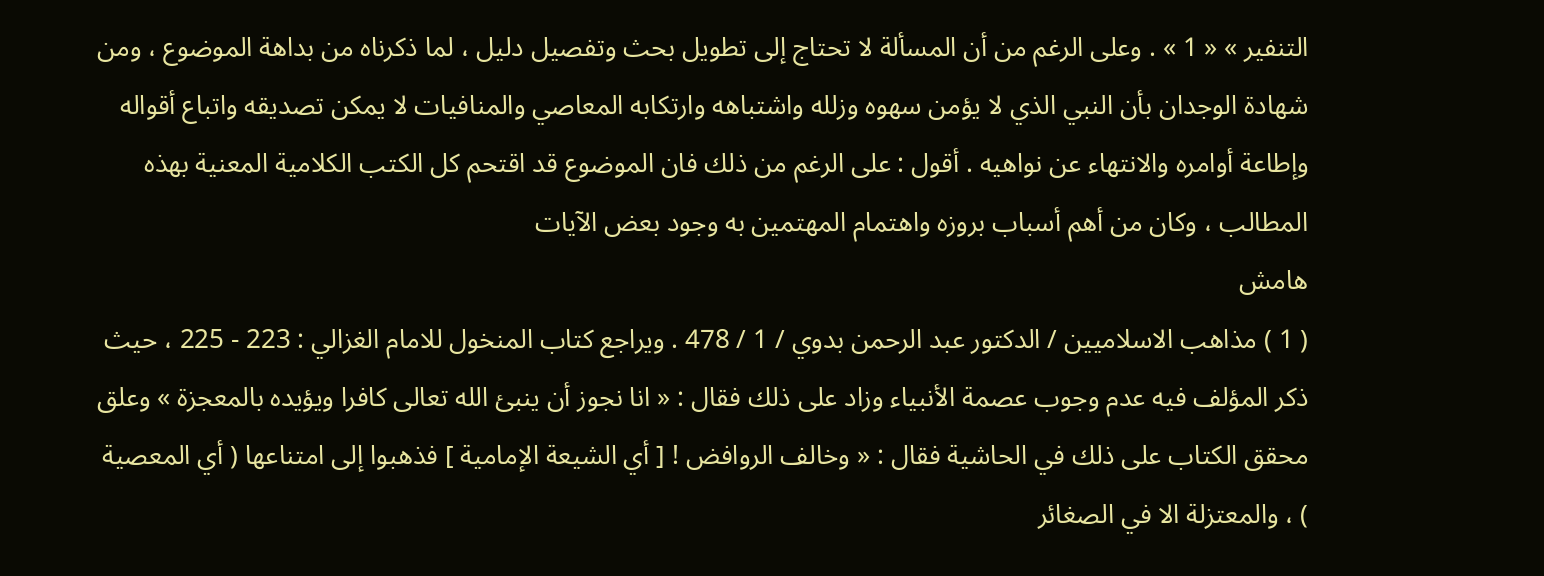التنفير » « 1 » . وعلى الرغم من أن المسألة لا تحتاج إلى تطويل بحث وتفصيل دليل ، لما ذكرناه من بداهة الموضوع ، ومن شهادة الوجدان بأن النبي الذي لا يؤمن سهوه وزلله واشتباهه وارتكابه المعاصي والمنافيات لا يمكن تصديقه واتباع أقواله وإطاعة أوامره والانتهاء عن نواهيه . أقول : على الرغم من ذلك فان الموضوع قد اقتحم كل الكتب الكلامية المعنية بهذه المطالب ، وكان من أهم أسباب بروزه واهتمام المهتمين به وجود بعض الآيات
هامش
( 1 ) مذاهب الاسلاميين / الدكتور عبد الرحمن بدوي / 1 / 478 . ويراجع كتاب المنخول للامام الغزالي : 223 - 225 ، حيث ذكر المؤلف فيه عدم وجوب عصمة الأنبياء وزاد على ذلك فقال : « انا نجوز أن ينبئ الله تعالى كافرا ويؤيده بالمعجزة » وعلق محقق الكتاب على ذلك في الحاشية فقال : « وخالف الروافض ! [ أي الشيعة الإمامية ] فذهبوا إلى امتناعها ( أي المعصية ) ، والمعتزلة الا في الصغائر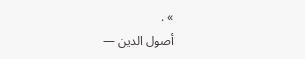» .
أصول الدين —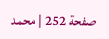صفحة 252 | محمد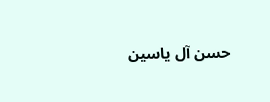حسن آل ياسين